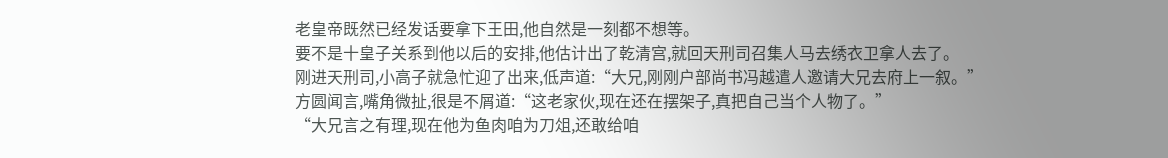老皇帝既然已经发话要拿下王田,他自然是一刻都不想等。
要不是十皇子关系到他以后的安排,他估计出了乾清宫,就回天刑司召集人马去绣衣卫拿人去了。
刚进天刑司,小高子就急忙迎了出来,低声道:“大兄,刚刚户部尚书冯越遣人邀请大兄去府上一叙。”
方圆闻言,嘴角微扯,很是不屑道:“这老家伙,现在还在摆架子,真把自己当个人物了。”
“大兄言之有理,现在他为鱼肉咱为刀俎,还敢给咱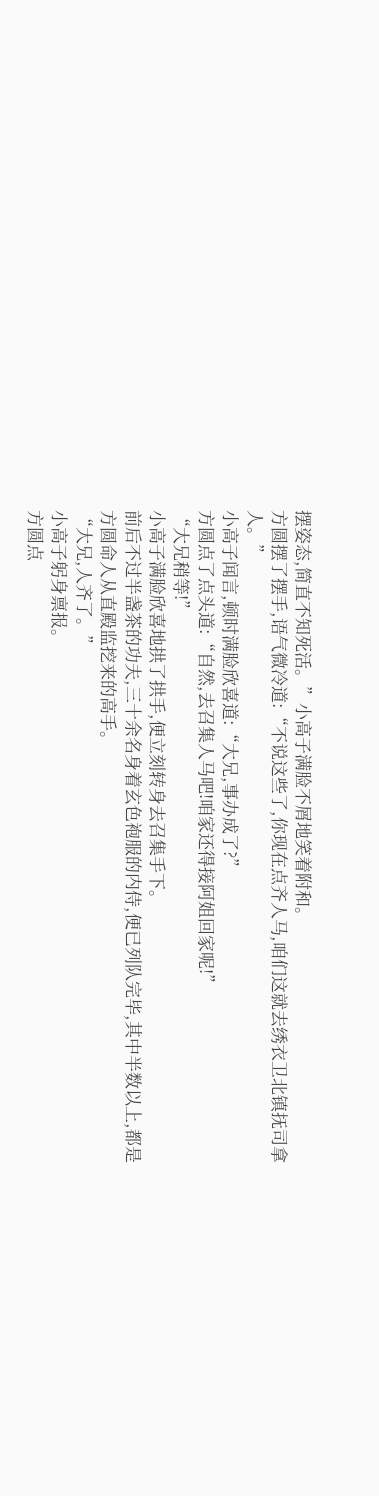摆姿态,简直不知死活。”小高子满脸不屑地笑着附和。
方圆摆了摆手,语气微冷道:“不说这些了,你现在点齐人马,咱们这就去绣衣卫北镇抚司拿人。”
小高子闻言,顿时满脸欣喜道:“大兄,事办成了?”
方圆点了点头道:“自然,去召集人马吧!咱家还得接阿姐回家呢!”
“大兄稍等!”
小高子满脸欣喜地拱了拱手,便立刻转身去召集手下。
前后不过半盏茶的功夫,三十余名身着玄色袍服的内侍,便已列队完毕,其中半数以上,都是方圆命人从直殿监挖来的高手。
“大兄,人齐了。”
小高子躬身禀报。
方圆点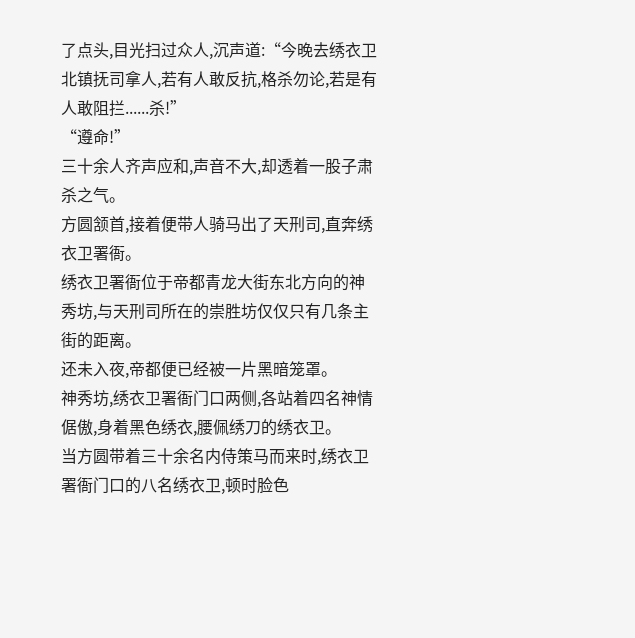了点头,目光扫过众人,沉声道:“今晚去绣衣卫北镇抚司拿人,若有人敢反抗,格杀勿论,若是有人敢阻拦......杀!”
“遵命!”
三十余人齐声应和,声音不大,却透着一股子肃杀之气。
方圆颔首,接着便带人骑马出了天刑司,直奔绣衣卫署衙。
绣衣卫署衙位于帝都青龙大街东北方向的神秀坊,与天刑司所在的崇胜坊仅仅只有几条主街的距离。
还未入夜,帝都便已经被一片黑暗笼罩。
神秀坊,绣衣卫署衙门口两侧,各站着四名神情倨傲,身着黑色绣衣,腰佩绣刀的绣衣卫。
当方圆带着三十余名内侍策马而来时,绣衣卫署衙门口的八名绣衣卫,顿时脸色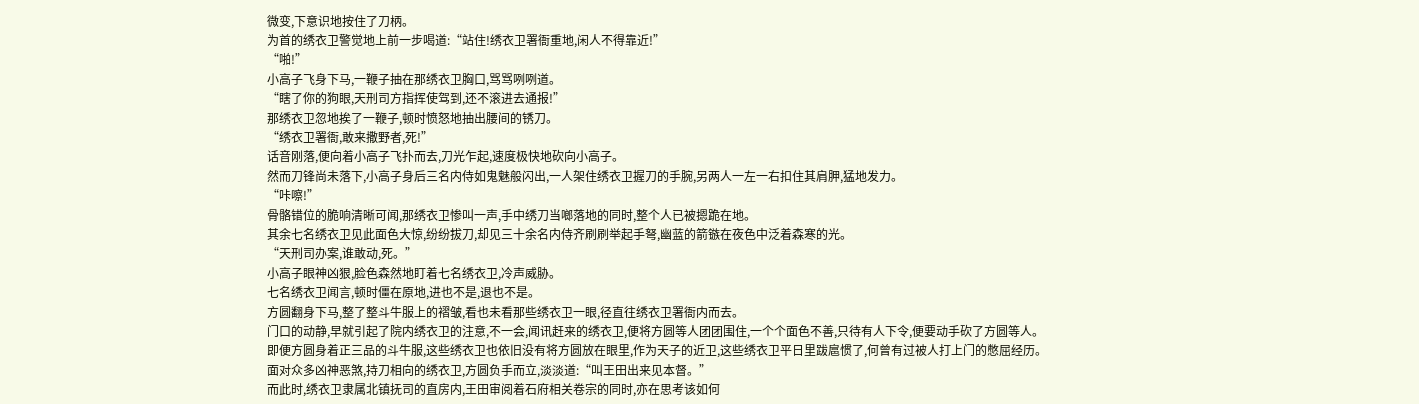微变,下意识地按住了刀柄。
为首的绣衣卫警觉地上前一步喝道:“站住!绣衣卫署衙重地,闲人不得靠近!”
“啪!”
小高子飞身下马,一鞭子抽在那绣衣卫胸口,骂骂咧咧道。
“瞎了你的狗眼,天刑司方指挥使驾到,还不滚进去通报!”
那绣衣卫忽地挨了一鞭子,顿时愤怒地抽出腰间的锈刀。
“绣衣卫署衙,敢来撒野者,死!”
话音刚落,便向着小高子飞扑而去,刀光乍起,速度极快地砍向小高子。
然而刀锋尚未落下,小高子身后三名内侍如鬼魅般闪出,一人架住绣衣卫握刀的手腕,另两人一左一右扣住其肩胛,猛地发力。
“咔嚓!”
骨骼错位的脆响清晰可闻,那绣衣卫惨叫一声,手中绣刀当啷落地的同时,整个人已被摁跪在地。
其余七名绣衣卫见此面色大惊,纷纷拔刀,却见三十余名内侍齐刷刷举起手弩,幽蓝的箭镞在夜色中泛着森寒的光。
“天刑司办案,谁敢动,死。”
小高子眼神凶狠,脸色森然地盯着七名绣衣卫,冷声威胁。
七名绣衣卫闻言,顿时僵在原地,进也不是,退也不是。
方圆翻身下马,整了整斗牛服上的褶皱,看也未看那些绣衣卫一眼,径直往绣衣卫署衙内而去。
门口的动静,早就引起了院内绣衣卫的注意,不一会,闻讯赶来的绣衣卫,便将方圆等人团团围住,一个个面色不善,只待有人下令,便要动手砍了方圆等人。
即便方圆身着正三品的斗牛服,这些绣衣卫也依旧没有将方圆放在眼里,作为天子的近卫,这些绣衣卫平日里跋扈惯了,何曾有过被人打上门的憋屈经历。
面对众多凶神恶煞,持刀相向的绣衣卫,方圆负手而立,淡淡道:“叫王田出来见本督。”
而此时,绣衣卫隶属北镇抚司的直房内,王田审阅着石府相关卷宗的同时,亦在思考该如何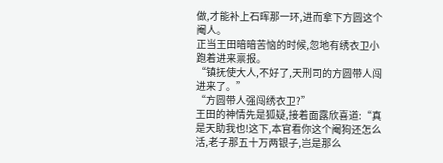做,才能补上石晖那一环,进而拿下方圆这个阉人。
正当王田暗暗苦恼的时候,忽地有绣衣卫小跑着进来禀报。
“镇抚使大人,不好了,天刑司的方圆带人闯进来了。”
“方圆带人强闯绣衣卫?”
王田的神情先是狐疑,接着面露欣喜道:“真是天助我也!这下,本官看你这个阉狗还怎么活,老子那五十万两银子,岂是那么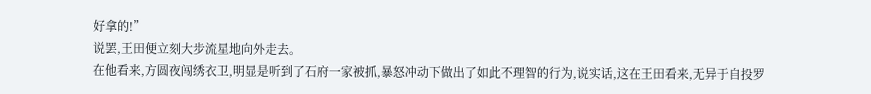好拿的!”
说罢,王田便立刻大步流星地向外走去。
在他看来,方圆夜闯绣衣卫,明显是听到了石府一家被抓,暴怒冲动下做出了如此不理智的行为,说实话,这在王田看来,无异于自投罗